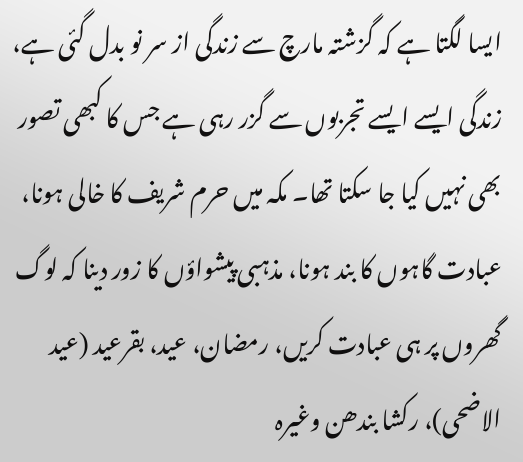ایسا لگتا ہے کہ گزشتہ مارچ سے زندگی از سر نو بدل گئی ہے، زندگی ایسے ایسے تجربوں سے گزر رہی ہے جس کا کبھی تصور بھی نہیں کیا جا سکتا تھا۔ مکہ میں حرم شریف کا خالی ہونا، عبادت گاہوں کا بند ہونا، مذہبی پیشواؤں کا زور دینا کہ لوگ گھروں پر ہی عبادت کریں، رمضان، عید، بقرعید (عید الاضحی)، رکشا بندھن وغیرہ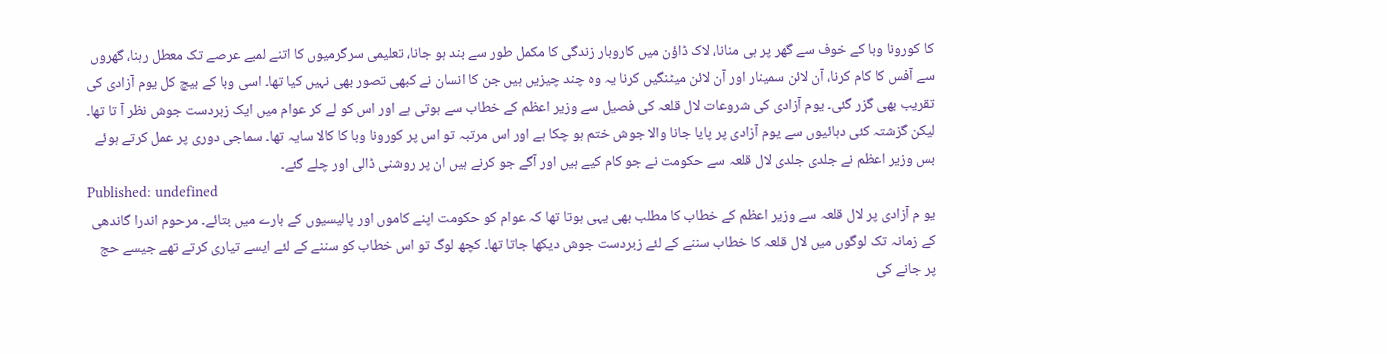کا کورونا وبا کے خوف سے گھر پر ہی منانا، لاک ڈاؤن میں کاروبار زندگی کا مکمل طور سے بند ہو جانا، تعلیمی سرگرمیوں کا اتنے لمبے عرصے تک معطل رہنا، گھروں سے آفس کا کام کرنا، آن لائن سمینار اور آن لائن میٹنگیں کرنا یہ وہ چند چیزیں ہیں جن کا انسان نے کبھی تصور بھی نہیں کیا تھا۔ اسی وبا کے بیچ کل یوم آزادی کی تقریب بھی گزر گئی۔ یوم آزادی کی شروعات لال قلعہ کی فصیل سے وزیر اعظم کے خطاب سے ہوتی ہے اور اس کو لے کر عوام میں ایک زبردست جوش نظر آ تا تھا۔ لیکن گزشتہ کئی دہائیوں سے یوم آزادی پر پایا جانا والا جوش ختم ہو چکا ہے اور اس مرتبہ تو اس پر کورونا وبا کا کالا سایہ تھا۔ سماجی دوری پر عمل کرتے ہوئے بس وزیر اعظم نے جلدی جلدی لال قلعہ سے حکومت نے جو کام کیے ہیں اور آگے جو کرنے ہیں ان پر روشنی ڈالی اور چلے گئے۔
Published: undefined
یو م آزادی پر لال قلعہ سے وزیر اعظم کے خطاب کا مطلب بھی یہی ہوتا تھا کہ عوام کو حکومت اپنے کاموں اور پالیسیوں کے بارے میں بتائے۔ مرحوم اندرا گاندھی کے زمانہ تک لوگوں میں لال قلعہ کا خطاب سننے کے لئے زبردست جوش دیکھا جاتا تھا۔ کچھ لوگ تو اس خطاب کو سننے کے لئے ایسے تیاری کرتے تھے جیسے حج پر جانے کی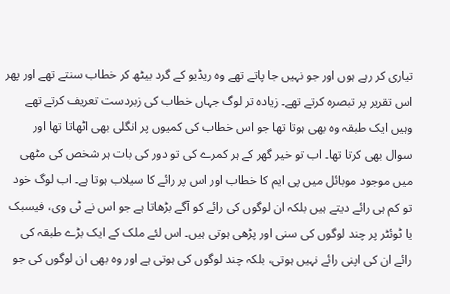تیاری کر رہے ہوں اور جو نہیں جا پاتے تھے وہ ریڈیو کے گرد بیٹھ کر خطاب سنتے تھے اور پھر اس تقریر پر تبصرہ کرتے تھے۔ زیادہ تر لوگ جہاں خطاب کی زبردست تعریف کرتے تھے وہیں ایک طبقہ وہ بھی ہوتا تھا جو اس خطاب کی کمیوں پر انگلی بھی اٹھاتا تھا اور سوال بھی کرتا تھا۔ اب تو خیر گھر کے ہر کمرے کی تو دور کی بات ہر شخص کی مٹھی میں موجود موبائل میں پی ایم کا خطاب اور اس پر رائے کا سیلاب ہوتا ہے۔ اب لوگ خود تو کم ہی رائے دیتے ہیں بلکہ ان لوگوں کی رائے کو آگے بڑھاتا ہے جو اس نے ٹی وی، فیسبک یا ٹوئٹر پر چند لوگوں کی سنی اور پڑھی ہوتی ہیں۔ اس لئے ملک کے ایک بڑے طبقہ کی رائے ان کی اپنی رائے نہیں ہوتی، بلکہ چند لوگوں کی ہوتی ہے اور وہ بھی ان لوگوں کی جو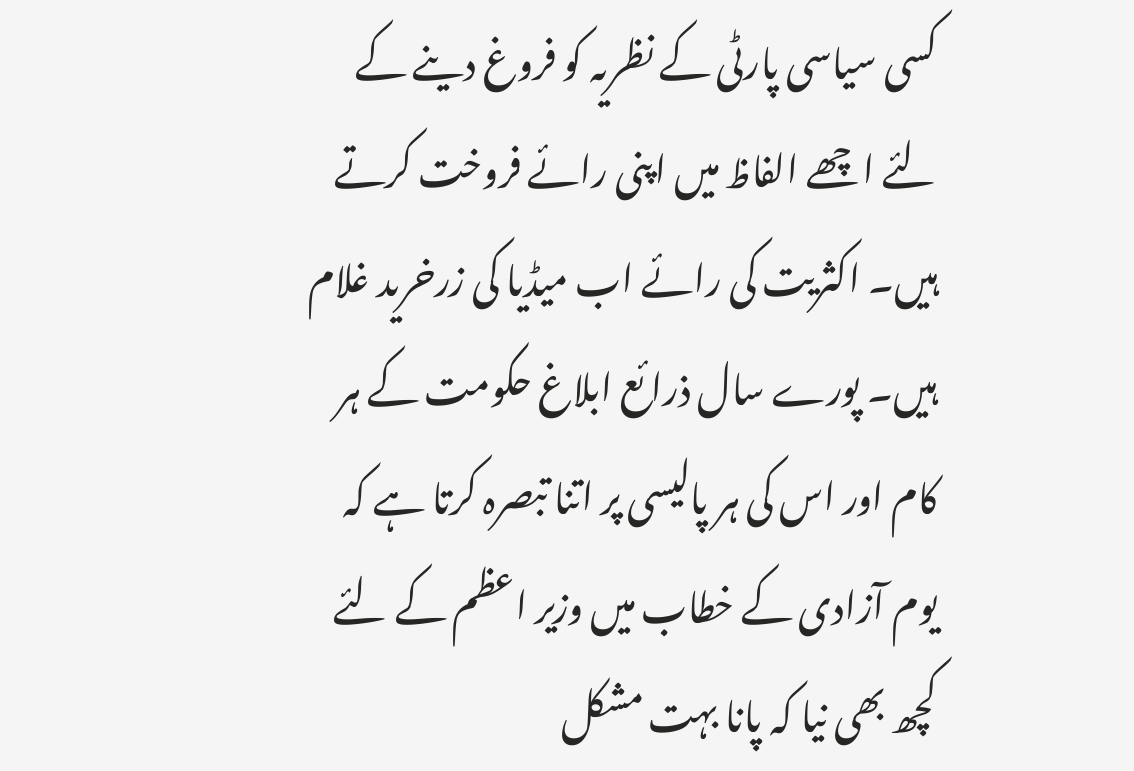کسی سیاسی پارٹی کے نظریہ کو فروغ دینے کے لئے اچھے الفاظ میں اپنی رائے فروخت کرتے ہیں۔ اکثریت کی رائے اب میڈیا کی زرخرید غلام ہیں۔ پورے سال ذرائع ابلاغ حکومت کے ہر کام اور اس کی ہر پالیسی پر اتنا تبصرہ کرتا ہے کہ یوم آزادی کے خطاب میں وزیر اعظم کے لئے کچھ بھی نیا کہ پانا بہت مشکل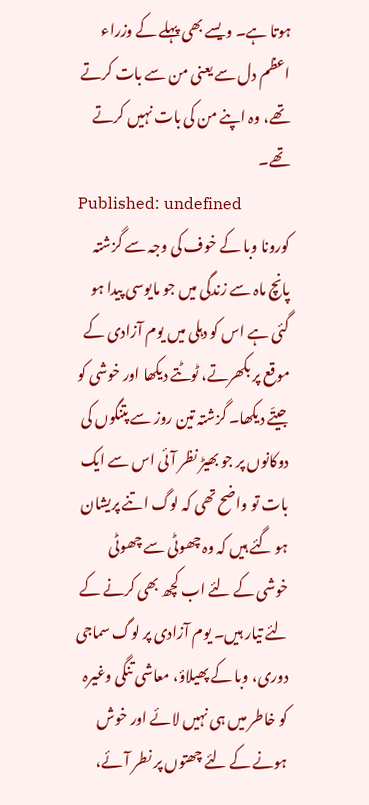ہوتا ہے۔ ویسے بھی پہلے کے وزراء اعظم دل سے یعنی من سے بات کرتے تھے، وہ اپنے من کی بات نہیں کرتے تھے۔
Published: undefined
کورونا وبا کے خوف کی وجہ سے گزشتہ پانچ ماہ سے زندگی میں جو مایوسی پیدا ہو گئی ہے اس کو دہلی میں یوم آزادی کے موقع پر بکھرتے، ٹوٹتے دیکھا اور خوشی کو جیتّے دیکھا۔ گزشتہ تین روز سے پتنگوں کی دوکانوں پر جو بھیڑ نظر آئی اس سے ایک بات تو واضح تھی کہ لوگ اتنے پریشان ہو گئے ہیں کہ وہ چھوٹی سے چھوٹی خوشی کے لئے اب کچھ بھی کرنے کے لئے تیار ہیں۔ یوم آزادی پر لوگ سماجی دوری، وبا کے پھیلاؤ، معاشی تنگی وغیرہ کو خاطر میں ہی نہیں لائے اور خوش ہونے کے لئے چھتوں پر نطر آئے،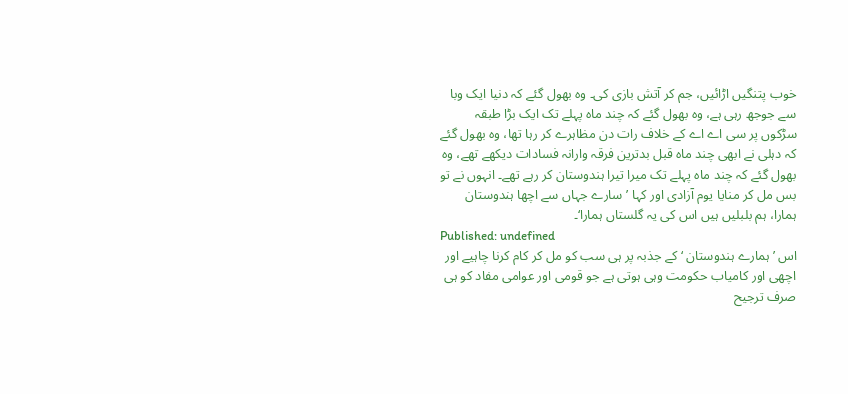خوب پتنگیں اڑائیں، جم کر آتش بازی کی۔ وہ بھول گئے کہ دنیا ایک وبا سے جوجھ رہی ہے، وہ بھول گئے کہ چند ماہ پہلے تک ایک بڑا طبقہ سڑکوں پر سی اے اے کے خلاف رات دن مظاہرے کر رہا تھا، وہ بھول گئے کہ دہلی نے ابھی چند ماہ قبل بدترین فرقہ وارانہ فسادات دیکھے تھے، وہ بھول گئے کہ چند ماہ پہلے تک میرا تیرا ہندوستان کر رہے تھے۔ انہوں نے تو بس مل کر منایا یوم آزادی اور کہا ’سارے جہاں سے اچھا ہندوستان ہمارا، ہم بلبلیں ہیں اس کی یہ گلستاں ہمارا‘۔
Published: undefined
اس ’ہمارے ہندوستان ‘ کے جذبہ پر ہی سب کو مل کر کام کرنا چاہیے اور اچھی اور کامیاب حکومت وہی ہوتی ہے جو قومی اور عوامی مفاد کو ہی صرف ترجیح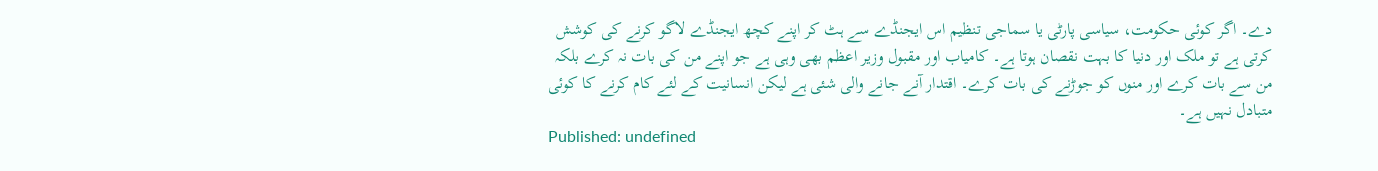دے۔ اگر کوئی حکومت، سیاسی پارٹی یا سماجی تنظیم اس ایجنڈے سے ہٹ کر اپنے کچھ ایجنڈے لاگو کرنے کی کوشش کرتی ہے تو ملک اور دنیا کا بہت نقصان ہوتا ہے۔ کامیاب اور مقبول وزیر اعظم بھی وہی ہے جو اپنے من کی بات نہ کرے بلکہ من سے بات کرے اور منوں کو جوڑنے کی بات کرے۔ اقتدار آنے جانے والی شئی ہے لیکن انسانیت کے لئے کام کرنے کا کوئی متبادل نہیں ہے۔
Published: undefined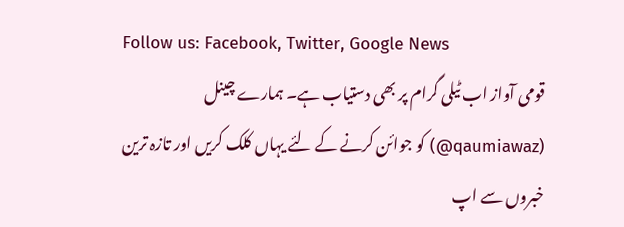Follow us: Facebook, Twitter, Google News
قومی آواز اب ٹیلی گرام پر بھی دستیاب ہے۔ ہمارے چینل (qaumiawaz@) کو جوائن کرنے کے لئے یہاں کلک کریں اور تازہ ترین خبروں سے اپ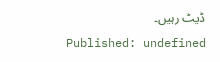ڈیٹ رہیں۔
Published: undefined